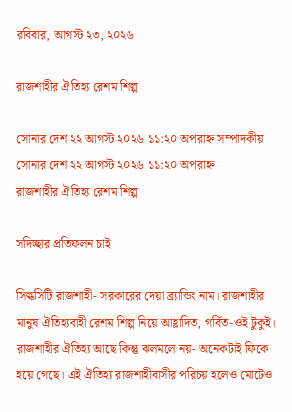রবিবার, আগস্ট ২৩, ২০২৬

রাজশাহীর ঐতিহ্য রেশম শিল্প

সোনার দেশ ২২ আগস্ট ২০২৬ ১১:২০ অপরাহ্ন সম্পাদকীয়
সোনার দেশ ২২ আগস্ট ২০২৬ ১১:২০ অপরাহ্ন
রাজশাহীর ঐতিহ্য রেশম শিল্প

সদিচ্ছার প্রতিফলন চাই

সিল্কসিটি রাজশাহী- সরকারের দেয়া ব্র্যান্ডিং নাম। রাজশাহীর মানুষ ঐতিহ্যবাহী রেশম শিল্প নিয়ে আহ্লাদিত, গর্বিত-ওই টুকুই। রাজশাহীর ঐতিহ্য আছে কিন্তু ঝলমলে নয়- অনেকটাই ফিকে হয়ে গেছে। এই ঐতিহ্য রাজশাহীবাসীর পরিচয় হলেও মোটেও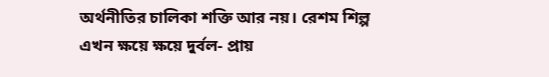অর্থনীতির চালিকা শক্তি আর নয়। রেশম শিল্প এখন ক্ষয়ে ক্ষয়ে দুর্বল- প্রায়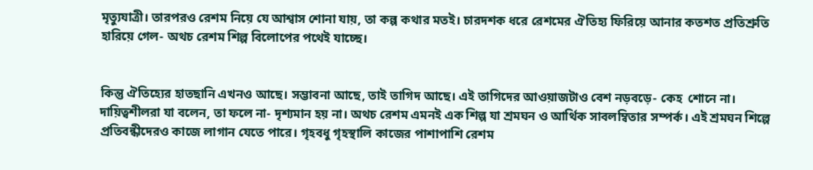মৃত্যুযাত্রী। তারপরও রেশম নিয়ে যে আশ্বাস শোনা যায়, তা কল্প কথার মতই। চারদশক ধরে রেশমের ঐতিহ্য ফিরিয়ে আনার কতশত প্রতিশ্রুতি হারিয়ে গেল- অথচ রেশম শিল্প বিলোপের পথেই যাচ্ছে।


কিন্তু ঐতিহ্যের হাতছানি এখনও আছে। সম্ভাবনা আছে, তাই তাগিদ আছে। এই তাগিদের আওয়াজটাও বেশ নড়বড়ে- কেহ  শোনে না। দায়িত্বশীলরা যা বলেন, তা ফলে না- দৃশ্যমান হয় না। অথচ রেশম এমনই এক শিল্প যা শ্রমঘন ও আর্থিক সাবলম্বিতার সম্পর্ক। এই শ্রমঘন শিল্পে প্রতিবন্ধীদেরও কাজে লাগান যেতে পারে। গৃহবধু গৃহস্থালি কাজের পাশাপাশি রেশম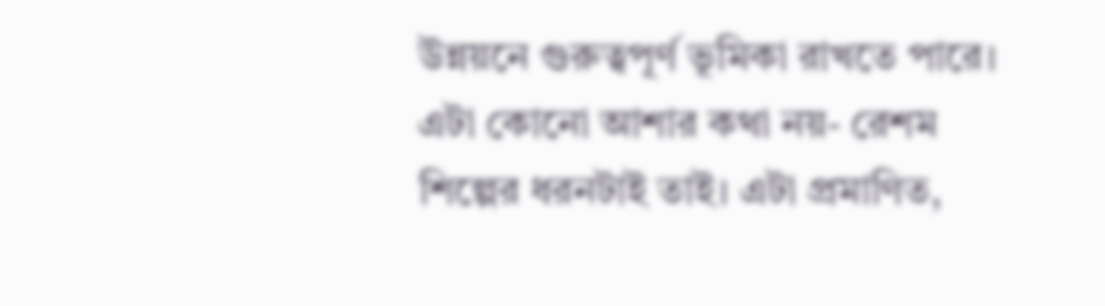উন্নয়নে গুরুত্বপূর্ণ ভূমিকা রাখতে পারে। এটা কোনো আশার কথা নয়- রেশম শিল্পের ধরনটাই তাই। এটা প্রমাণিত,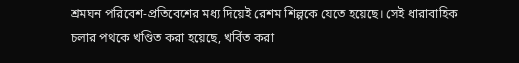শ্রমঘন পরিবেশ-প্রতিবেশের মধ্য দিয়েই রেশম শিল্পকে যেতে হয়েছে। সেই ধারাবাহিক চলার পথকে খণ্ডিত করা হয়েছে, খর্বিত করা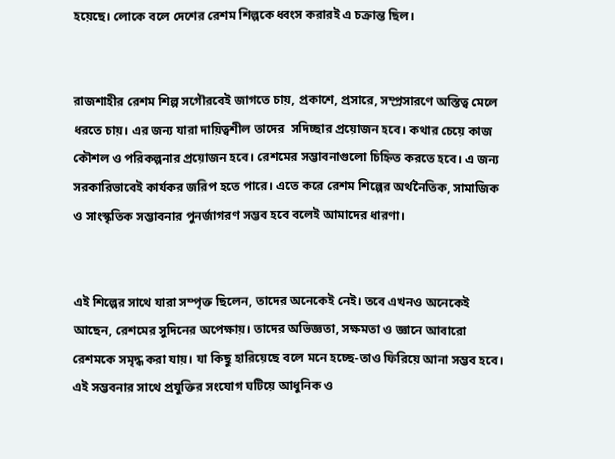হয়েছে। লোকে বলে দেশের রেশম শিল্পকে ধ্বংস করারই এ চক্রান্ত ছিল।


রাজশাহীর রেশম শিল্প সগৌরবেই জাগতে চায়, প্রকাশে, প্রসারে, সম্প্রসারণে অস্তিত্ব মেলে ধরতে চায়। এর জন্য যারা দায়িত্বশীল তাদের  সদিচ্ছার প্রয়োজন হবে। কথার চেয়ে কাজ কৌশল ও পরিকল্পনার প্রয়োজন হবে। রেশমের সম্ভাবনাগুলো চিহ্নিত করতে হবে। এ জন্য সরকারিভাবেই কার্যকর জরিপ হতে পারে। এতে করে রেশম শিল্পের অর্থনৈতিক, সামাজিক ও সাংস্কৃতিক সম্ভাবনার পুনর্জাগরণ সম্ভব হবে বলেই আমাদের ধারণা।


এই শিল্পের সাথে যারা সম্পৃক্ত ছিলেন, তাদের অনেকেই নেই। তবে এখনও অনেকেই আছেন, রেশমের সুদিনের অপেক্ষায়। তাদের অভিজ্ঞতা, সক্ষমতা ও জ্ঞানে আবারো রেশমকে সমৃদ্ধ করা যায়। যা কিছু হারিয়েছে বলে মনে হচ্ছে-তাও ফিরিয়ে আনা সম্ভব হবে। এই সম্ভবনার সাথে প্রযুক্তির সংযোগ ঘটিয়ে আধুনিক ও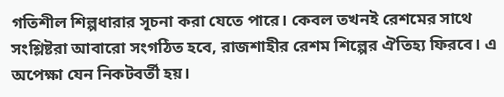গতিশীল শিল্পধারার সূচনা করা যেতে পারে। কেবল তখনই রেশমের সাথে সংশ্লিষ্টরা আবারো সংগঠিত হবে, রাজশাহীর রেশম শিল্পের ঐতিহ্য ফিরবে। এ অপেক্ষা যেন নিকটবর্তী হয়।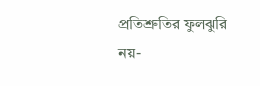প্রতিশ্রুতির ফুলঝুরি নয়-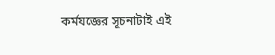কর্মযজ্ঞের সূচনাটাই এই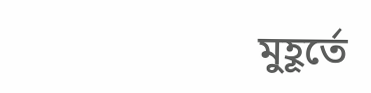মুহূর্তে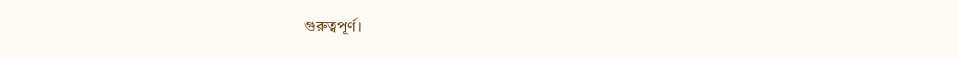গুরুত্বপূর্ণ।